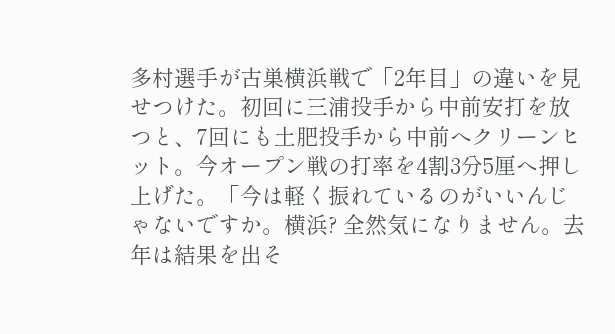多村選手が古巣横浜戦で「2年目」の違いを見せつけた。初回に三浦投手から中前安打を放つと、7回にも土肥投手から中前へクリーンヒット。今オープン戦の打率を4割3分5厘へ押し上げた。「今は軽く振れているのがいいんじゃないですか。横浜? 全然気になりません。去年は結果を出そ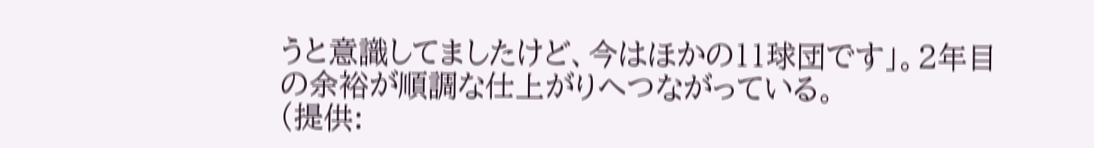うと意識してましたけど、今はほかの11球団です」。2年目の余裕が順調な仕上がりへつながっている。
(提供: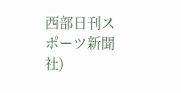西部日刊スポーツ新聞社)